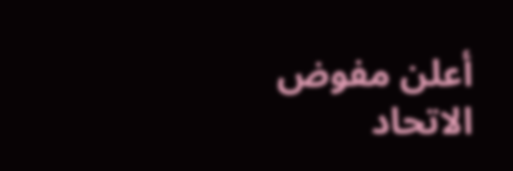أعلن مفوض الاتحاد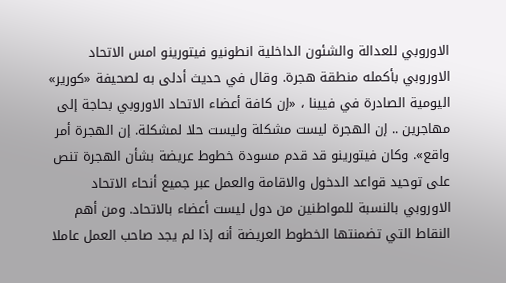الاوروبي للعدالة والشئون الداخلية انطونيو فيتورينو امس الاتحاد الاوروبي بأكمله منطقة هجرة. وقال في حديث أدلى به لصحيفة «كورير» اليومية الصادرة في فيينا ، «إن كافة أعضاء الاتحاد الاوروبي بحاجة إلى مهاجرين .. إن الهجرة ليست مشكلة وليست حلا لمشكلة. إن الهجرة أمر واقع». وكان فيتورينو قد قدم مسودة خطوط عريضة بشأن الهجرة تنص على توحيد قواعد الدخول والاقامة والعمل عبر جميع أنحاء الاتحاد الاوروبي بالنسبة للمواطنين من دول ليست أعضاء بالاتحاد. ومن أهم النقاط التي تضمنتها الخطوط العريضة أنه إذا لم يجد صاحب العمل عاملا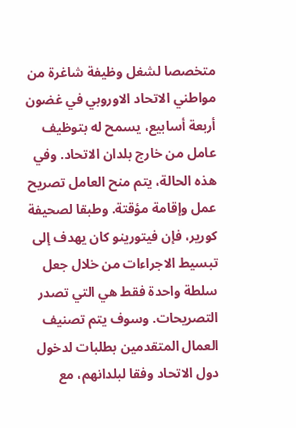متخصصا لشغل وظيفة شاغرة من مواطني الاتحاد الاوروبي في غضون أربعة أسابيع، يسمح له بتوظيف عامل من خارج بلدان الاتحاد. وفي هذه الحالة، يتم منح العامل تصريح عمل وإقامة مؤقتة. وطبقا لصحيفة كورير، فإن فيتورينو كان يهدف إلى تبسيط الاجراءات من خلال جعل سلطة واحدة فقط هي التي تصدر التصريحات. وسوف يتم تصنيف العمال المتقدمين بطلبات لدخول دول الاتحاد وفقا لبلدانهم، مع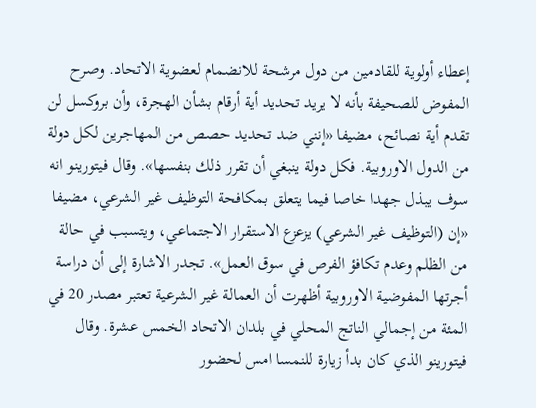إعطاء أولوية للقادمين من دول مرشحة للانضمام لعضوية الاتحاد. وصرح المفوض للصحيفة بأنه لا يريد تحديد أية أرقام بشأن الهجرة، وأن بروكسل لن تقدم أية نصائح، مضيفا «إنني ضد تحديد حصص من المهاجرين لكل دولة من الدول الاوروبية. فكل دولة ينبغي أن تقرر ذلك بنفسها». وقال فيتورينو انه سوف يبذل جهدا خاصا فيما يتعلق بمكافحة التوظيف غير الشرعي، مضيفا «إن (التوظيف غير الشرعي) يزعزع الاستقرار الاجتماعي، ويتسبب في حالة من الظلم وعدم تكافؤ الفرص في سوق العمل». تجدر الاشارة إلى أن دراسة أجرتها المفوضية الاوروبية أظهرت أن العمالة غير الشرعية تعتبر مصدر 20 في المئة من إجمالي الناتج المحلي في بلدان الاتحاد الخمس عشرة. وقال فيتورينو الذي كان بدأ زيارة للنمسا امس لحضور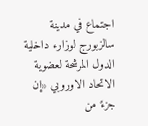اجتماع في مدينة سالزبورج لوزارء داخلية الدول المرشحة لعضوية الاتحاد الاوروبي «إن جزءً من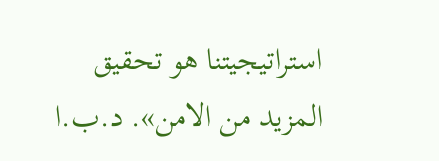استراتيجيتنا هو تحقيق المزيد من الامن». د.ب.ا